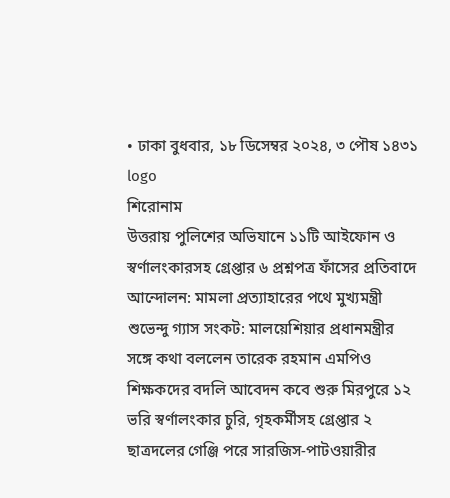• ঢাকা বুধবার, ১৮ ডিসেম্বর ২০২৪, ৩ পৌষ ১৪৩১
logo
শিরোনাম
উত্তরায় পুলিশের অভিযানে ১১টি আইফোন ও স্বর্ণালংকারসহ গ্রেপ্তার ৬ প্রশ্নপত্র ফাঁসের প্রতিবাদে আন্দোলন: মামলা প্রত্যাহারের পথে মুখ্যমন্ত্রী শুভেন্দু গ্যাস সংকট: মালয়েশিয়ার প্রধানমন্ত্রীর সঙ্গে কথা বললেন তারেক রহমান এমপিও শিক্ষকদের বদলি আবেদন কবে শুরু মিরপুরে ১২ ভরি স্বর্ণালংকার চুরি, গৃহকর্মীসহ গ্রেপ্তার ২ ছাত্রদলের গেঞ্জি পরে সারজিস-পাটওয়ারীর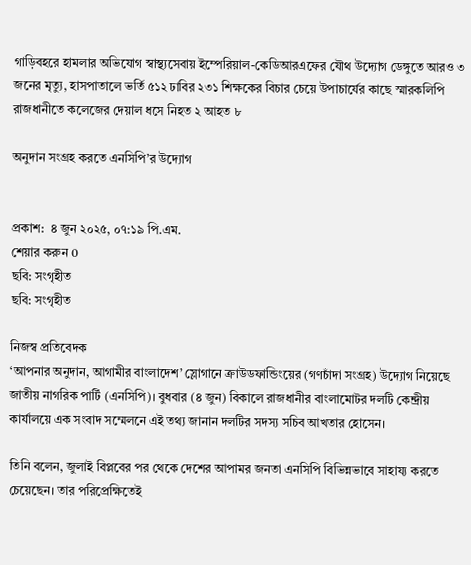গাড়িবহরে হামলার অভিযোগ স্বাস্থ্যসেবায় ইম্পেরিয়াল-কেডিআরএফের যৌথ উদ্যোগ ডেঙ্গুতে আরও ৩ জনের মৃত্যু, হাসপাতালে ভর্তি ৫১২ ঢাবির ২৩১ শিক্ষকের বিচার চেয়ে উপাচার্যের কাছে স্মারকলিপি রাজধানীতে কলেজের দেয়াল ধসে নিহত ২ আহত ৮

অনুদান সংগ্রহ করতে এনসিপি’র উদ্যোগ


প্রকাশ:  ৪ জুন ২০২৫, ০৭:১৯ পি.এম.
শেয়ার করুন 0
ছবি: সংগৃহীত
ছবি: সংগৃহীত

নিজস্ব প্রতিবেদক
‘আপনার অনুদান, আগামীর বাংলাদেশ’ স্লোগানে ক্রাউডফান্ডিংয়ের (গণচাঁদা সংগ্রহ) উদ্যোগ নিয়েছে জাতীয় নাগরিক পার্টি (এনসিপি)। বুধবার (৪ জুন) বিকালে রাজধানীর বাংলামোটর দলটি কেন্দ্রীয় কার্যালয়ে এক সংবাদ সম্মেলনে এই তথ্য জানান দলটির সদস্য সচিব আখতার হোসেন।

তিনি বলেন, জুলাই বিপ্লবের পর থেকে দেশের আপামর জনতা এনসিপি বিভিন্নভাবে সাহায্য করতে চেয়েছেন। তার পরিপ্রেক্ষিতেই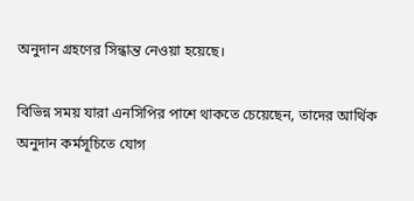অনুদান গ্রহণের সিন্ধান্ত নেওয়া হয়েছে।

বিভিন্ন সময় যারা এনসিপির পাশে থাকতে চেয়েছেন, তাদের আর্থিক অনুদান কর্মসূচিতে যোগ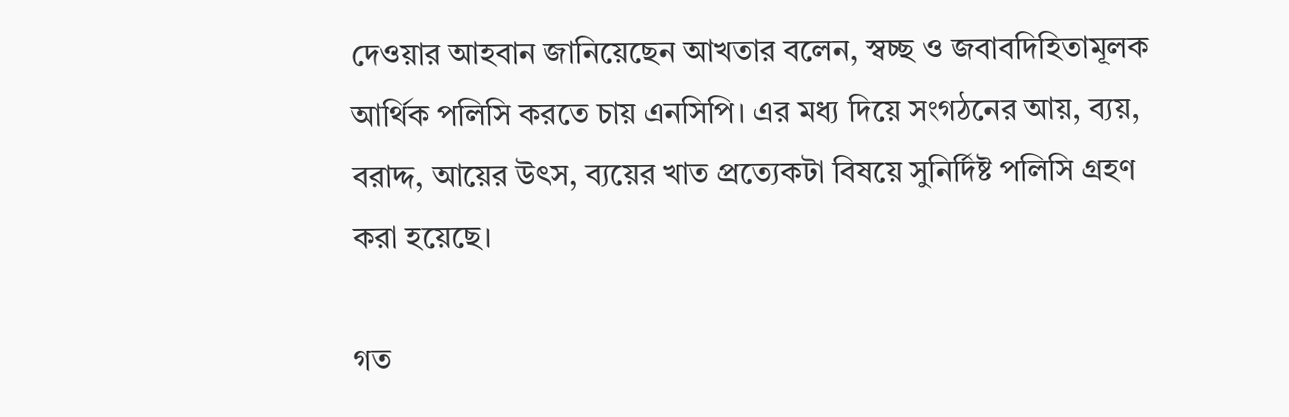দেওয়ার আহবান জানিয়েছেন আখতার বলেন, স্বচ্ছ ও জবাবদিহিতামূলক আর্থিক পলিসি করতে চায় এনসিপি। এর মধ্য দিয়ে সংগঠনের আয়, ব্যয়, বরাদ্দ, আয়ের উৎস, ব্যয়ের খাত প্রত্যেকটা বিষয়ে সুনির্দিষ্ট পলিসি গ্রহণ করা হয়েছে।

গত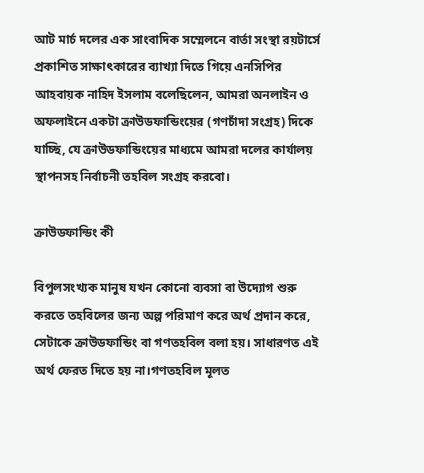আট মার্চ দলের এক সাংবাদিক সম্মেলনে বার্তা সংস্থা রয়টার্সে প্রকাশিত সাক্ষাৎকারের ব্যাখ্যা দিতে গিয়ে এনসিপির আহবায়ক নাহিদ ইসলাম বলেছিলেন, আমরা অনলাইন ও অফলাইনে একটা ক্রাউডফান্ডিংয়ের (গণচাঁদা সংগ্রহ) দিকে যাচ্ছি, যে ক্রাউডফান্ডিংয়ের মাধ্যমে আমরা দলের কার্যালয় স্থাপনসহ নির্বাচনী তহবিল সংগ্রহ করবো।

ক্রাউডফান্ডিং কী

বিপুলসংখ্যক মানুষ যখন কোনো ব্যবসা বা উদ্যোগ শুরু করতে তহবিলের জন্য অল্প পরিমাণ করে অর্থ প্রদান করে, সেটাকে ক্রাউডফান্ডিং বা গণতহবিল বলা হয়। সাধারণত এই অর্থ ফেরত দিতে হয় না।গণতহবিল মূলত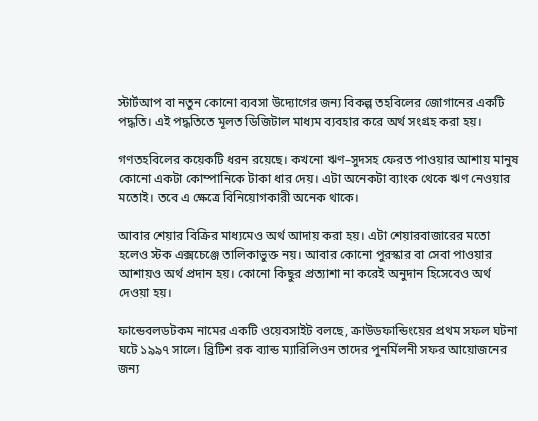স্টার্টআপ বা নতুন কোনো ব্যবসা উদ্যোগের জন্য বিকল্প তহবিলের জোগানের একটি পদ্ধতি। এই পদ্ধতিতে মূলত ডিজিটাল মাধ্যম ব্যবহার করে অর্থ সংগ্রহ করা হয়।

গণতহবিলের কয়েকটি ধরন রয়েছে। কখনো ঋণ–সুদসহ ফেরত পাওয়ার আশায় মানুষ কোনো একটা কোম্পানিকে টাকা ধার দেয়। এটা অনেকটা ব্যাংক থেকে ঋণ নেওয়ার মতোই। তবে এ ক্ষেত্রে বিনিয়োগকারী অনেক থাকে।

আবার শেয়ার বিক্রির মাধ্যমেও অর্থ আদায় করা হয়। এটা শেয়ারবাজারের মতো হলেও স্টক এক্সচেঞ্জে তালিকাভুক্ত নয়। আবার কোনো পুরস্কার বা সেবা পাওয়ার আশায়ও অর্থ প্রদান হয়। কোনো কিছুর প্রত্যাশা না করেই অনুদান হিসেবেও অর্থ দেওয়া হয়।

ফান্ডেবলডটকম নামের একটি ওয়েবসাইট বলছে, ক্রাউডফান্ডিংয়ের প্রথম সফল ঘটনা ঘটে ১৯৯৭ সালে। ব্রিটিশ রক ব্যান্ড ম্যারিলিওন তাদের পুনর্মিলনী সফর আয়োজনের জন্য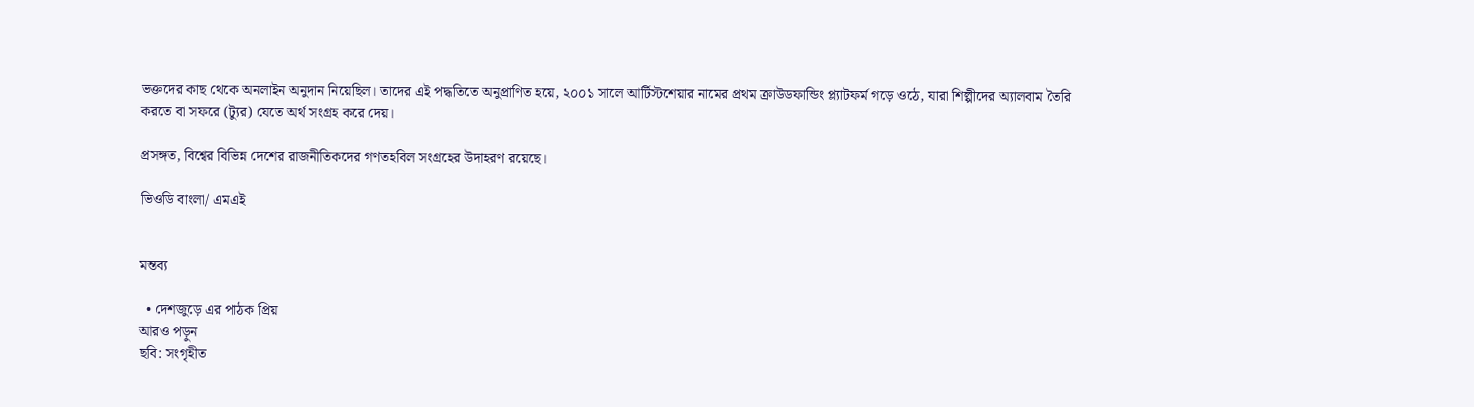ভক্তদের কাছ থেকে অনলাইন অনুদান নিয়েছিল। তাদের এই পদ্ধতিতে অনুপ্রাণিত হয়ে, ২০০১ সালে আর্টিস্টশেয়ার নামের প্রথম ক্রাউডফান্ডিং প্ল্যাটফর্ম গড়ে ওঠে, যারা শিল্পীদের অ্যালবাম তৈরি করতে বা সফরে (ট্যুর) যেতে অর্থ সংগ্রহ করে দেয়।

প্রসঙ্গত, বিশ্বের বিভিন্ন দেশের রাজনীতিকদের গণতহবিল সংগ্রহের উদাহরণ রয়েছে।

ভিওডি বাংলা/ এমএই


মন্তব্য

  • দেশজুড়ে এর পাঠক প্রিয়
আরও পড়ুন
ছবি: সংগৃহীত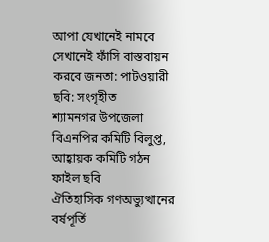আপা যেখানেই নামবে সেখানেই ফাঁসি বাস্তবায়ন করবে জনতা: পাটওয়ারী
ছবি: সংগৃহীত
শ্যামনগর উপজেলা বিএনপির কমিটি বিলুপ্ত, আহ্বায়ক কমিটি গঠন
ফাইল ছবি
ঐতিহাসিক গণঅভ্যুত্থানের বর্ষপূর্তি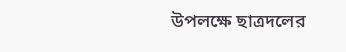উপলক্ষে ছাত্রদলের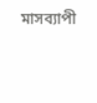মাসব্যাপী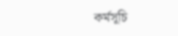কর্মসূচি